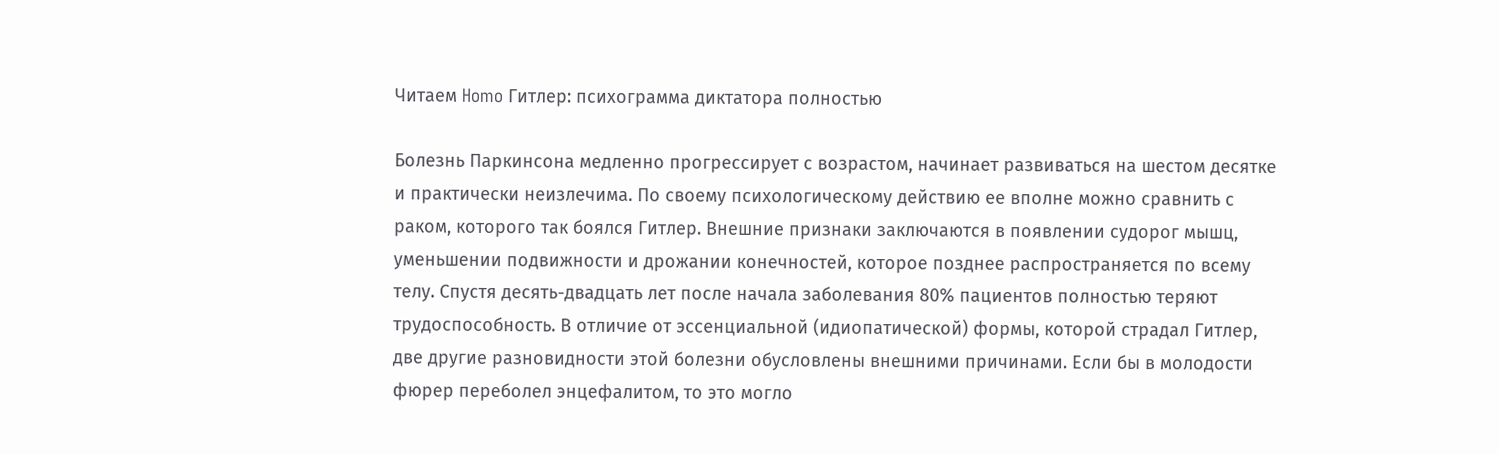Читаем Homo Гитлер: психограмма диктатора полностью

Болезнь Паркинсона медленно прогрессирует с возрастом, начинает развиваться на шестом десятке и практически неизлечима. По своему психологическому действию ее вполне можно сравнить с раком, которого так боялся Гитлер. Внешние признаки заключаются в появлении судорог мышц, уменьшении подвижности и дрожании конечностей, которое позднее распространяется по всему телу. Спустя десять-двадцать лет после начала заболевания 80% пациентов полностью теряют трудоспособность. В отличие от эссенциальной (идиопатической) формы, которой страдал Гитлер, две другие разновидности этой болезни обусловлены внешними причинами. Если бы в молодости фюрер переболел энцефалитом, то это могло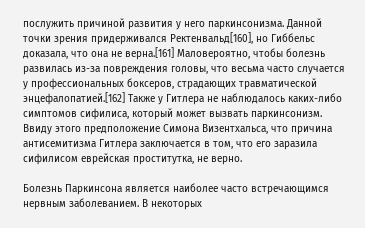послужить причиной развития у него паркинсонизма. Данной точки зрения придерживался Ректенвальд[160], но Гиббельс доказала, что она не верна.[161] Маловероятно, чтобы болезнь развилась из-за повреждения головы, что весьма часто случается у профессиональных боксеров, страдающих травматической энцефалопатией.[162] Также у Гитлера не наблюдалось каких-либо симптомов сифилиса, который может вызвать паркинсонизм. Ввиду этого предположение Симона Визентхальса, что причина антисемитизма Гитлера заключается в том, что его заразила сифилисом еврейская проститутка, не верно.

Болезнь Паркинсона является наиболее часто встречающимся нервным заболеванием. В некоторых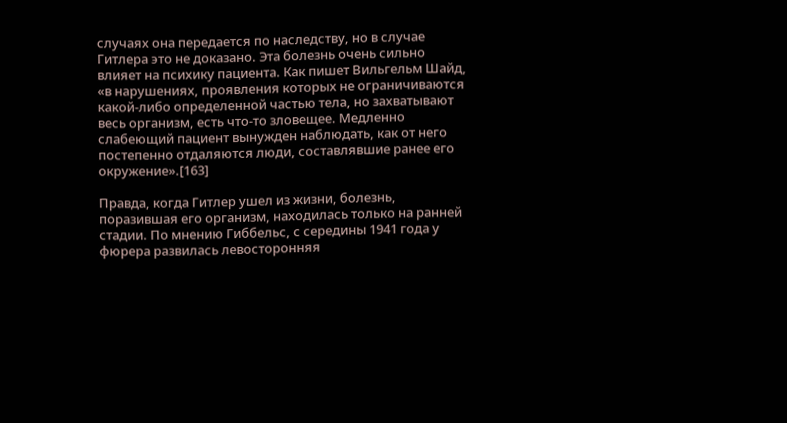случаях она передается по наследству, но в случае Гитлера это не доказано. Эта болезнь очень сильно влияет на психику пациента. Как пишет Вильгельм Шайд, «в нарушениях, проявления которых не ограничиваются какой-либо определенной частью тела, но захватывают весь организм, есть что-то зловещее. Медленно слабеющий пациент вынужден наблюдать, как от него постепенно отдаляются люди, составлявшие ранее его окружение».[163]

Правда, когда Гитлер ушел из жизни, болезнь, поразившая его организм, находилась только на ранней стадии. По мнению Гиббельс, с середины 1941 года у фюрера развилась левосторонняя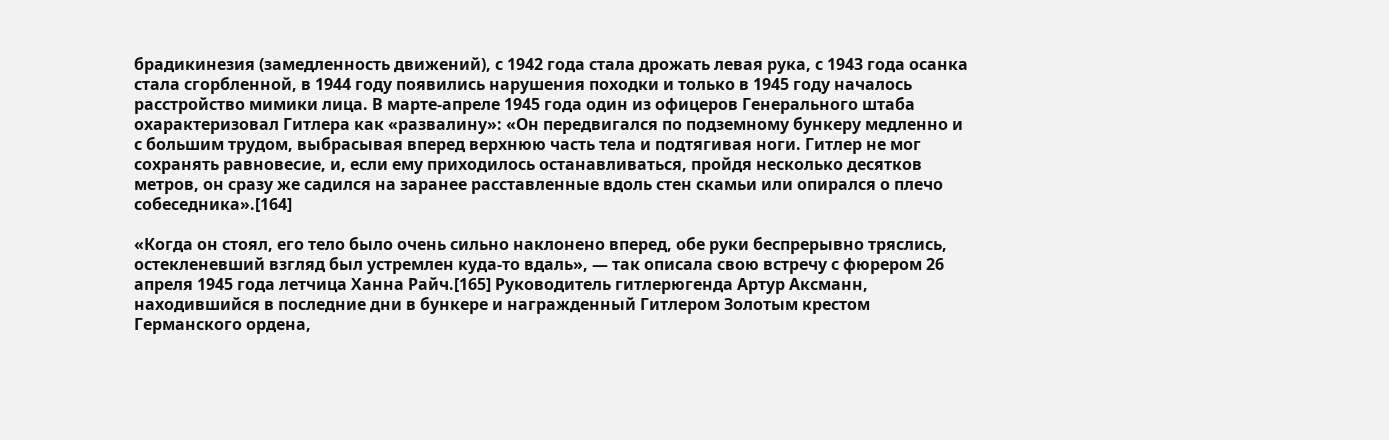брадикинезия (замедленность движений), с 1942 года стала дрожать левая рука, с 1943 года осанка стала сгорбленной, в 1944 году появились нарушения походки и только в 1945 году началось расстройство мимики лица. В марте-апреле 1945 года один из офицеров Генерального штаба охарактеризовал Гитлера как «развалину»: «Он передвигался по подземному бункеру медленно и с большим трудом, выбрасывая вперед верхнюю часть тела и подтягивая ноги. Гитлер не мог сохранять равновесие, и, если ему приходилось останавливаться, пройдя несколько десятков метров, он сразу же садился на заранее расставленные вдоль стен скамьи или опирался о плечо собеседника».[164]

«Когда он стоял, его тело было очень сильно наклонено вперед, обе руки беспрерывно тряслись, остекленевший взгляд был устремлен куда-то вдаль», — так описала свою встречу с фюрером 26 апреля 1945 года летчица Ханна Райч.[165] Руководитель гитлерюгенда Артур Аксманн, находившийся в последние дни в бункере и награжденный Гитлером Золотым крестом Германского ордена,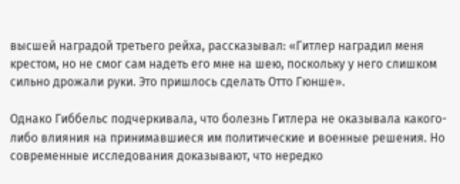высшей наградой третьего рейха, рассказывал: «Гитлер наградил меня крестом, но не смог сам надеть его мне на шею, поскольку у него слишком сильно дрожали руки. Это пришлось сделать Отто Гюнше».

Однако Гиббельс подчеркивала, что болезнь Гитлера не оказывала какого-либо влияния на принимавшиеся им политические и военные решения. Но современные исследования доказывают, что нередко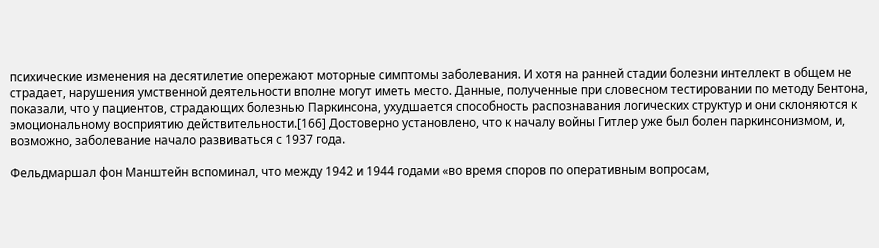психические изменения на десятилетие опережают моторные симптомы заболевания. И хотя на ранней стадии болезни интеллект в общем не страдает, нарушения умственной деятельности вполне могут иметь место. Данные, полученные при словесном тестировании по методу Бентона, показали, что у пациентов, страдающих болезнью Паркинсона, ухудшается способность распознавания логических структур и они склоняются к эмоциональному восприятию действительности.[166] Достоверно установлено, что к началу войны Гитлер уже был болен паркинсонизмом, и, возможно, заболевание начало развиваться с 1937 года.

Фельдмаршал фон Манштейн вспоминал, что между 1942 и 1944 годами «во время споров по оперативным вопросам,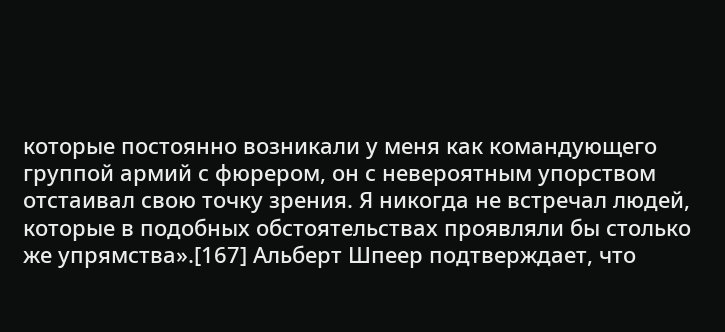которые постоянно возникали у меня как командующего группой армий с фюрером, он с невероятным упорством отстаивал свою точку зрения. Я никогда не встречал людей, которые в подобных обстоятельствах проявляли бы столько же упрямства».[167] Альберт Шпеер подтверждает, что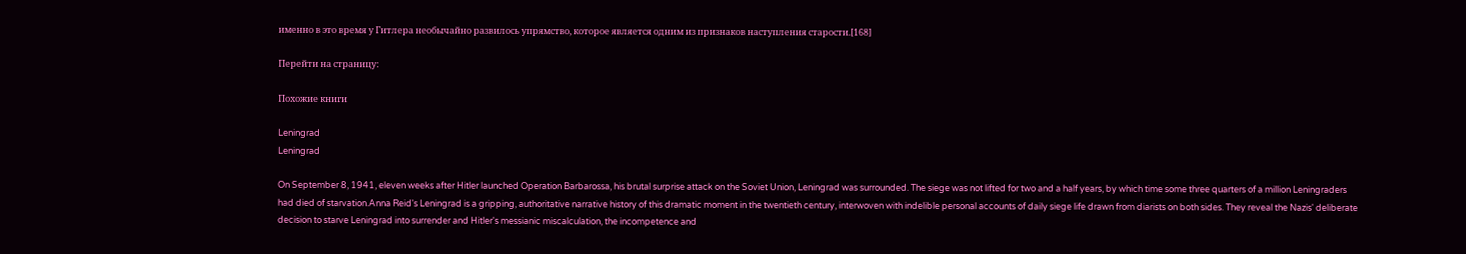именно в это время у Гитлера необычайно развилось упрямство, которое является одним из признаков наступления старости.[168]

Перейти на страницу:

Похожие книги

Leningrad
Leningrad

On September 8, 1941, eleven weeks after Hitler launched Operation Barbarossa, his brutal surprise attack on the Soviet Union, Leningrad was surrounded. The siege was not lifted for two and a half years, by which time some three quarters of a million Leningraders had died of starvation.Anna Reid's Leningrad is a gripping, authoritative narrative history of this dramatic moment in the twentieth century, interwoven with indelible personal accounts of daily siege life drawn from diarists on both sides. They reveal the Nazis' deliberate decision to starve Leningrad into surrender and Hitler's messianic miscalculation, the incompetence and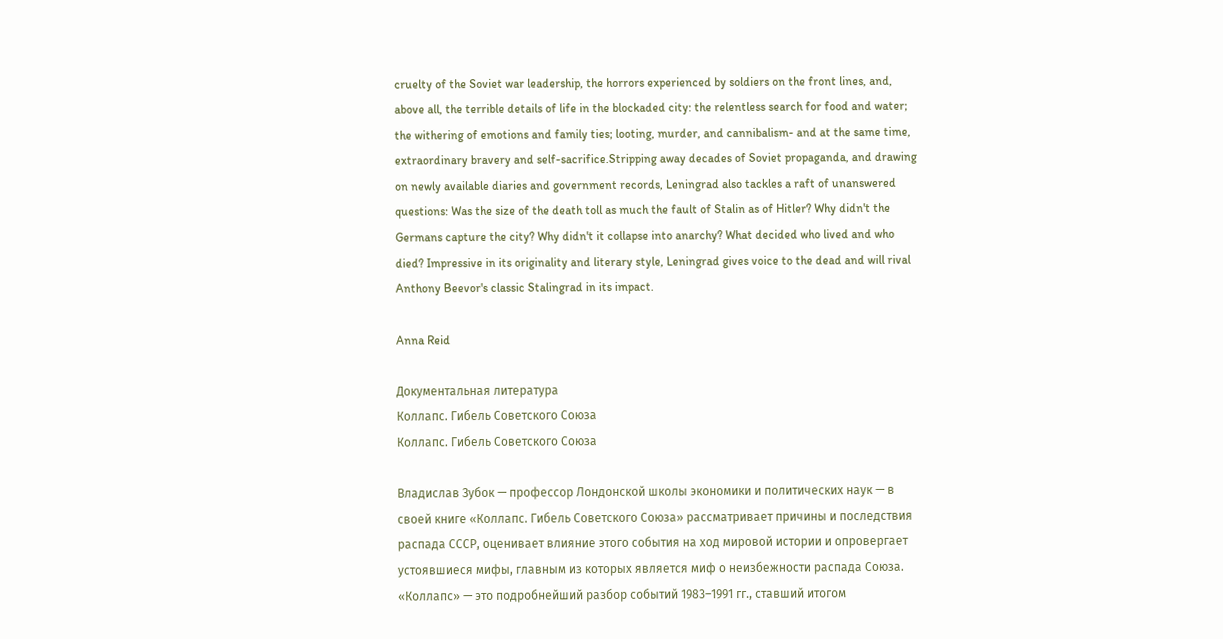cruelty of the Soviet war leadership, the horrors experienced by soldiers on the front lines, and, above all, the terrible details of life in the blockaded city: the relentless search for food and water; the withering of emotions and family ties; looting, murder, and cannibalism- and at the same time, extraordinary bravery and self-sacrifice.Stripping away decades of Soviet propaganda, and drawing on newly available diaries and government records, Leningrad also tackles a raft of unanswered questions: Was the size of the death toll as much the fault of Stalin as of Hitler? Why didn't the Germans capture the city? Why didn't it collapse into anarchy? What decided who lived and who died? Impressive in its originality and literary style, Leningrad gives voice to the dead and will rival Anthony Beevor's classic Stalingrad in its impact.

Anna Reid

Документальная литература
Коллапс. Гибель Советского Союза
Коллапс. Гибель Советского Союза

Владислав Зубок — профессор Лондонской школы экономики и политических наук — в своей книге «Коллапс. Гибель Советского Союза» рассматривает причины и последствия распада СССР, оценивает влияние этого события на ход мировой истории и опровергает устоявшиеся мифы, главным из которых является миф о неизбежности распада Союза. «Коллапс» — это подробнейший разбор событий 1983–1991 гг., ставший итогом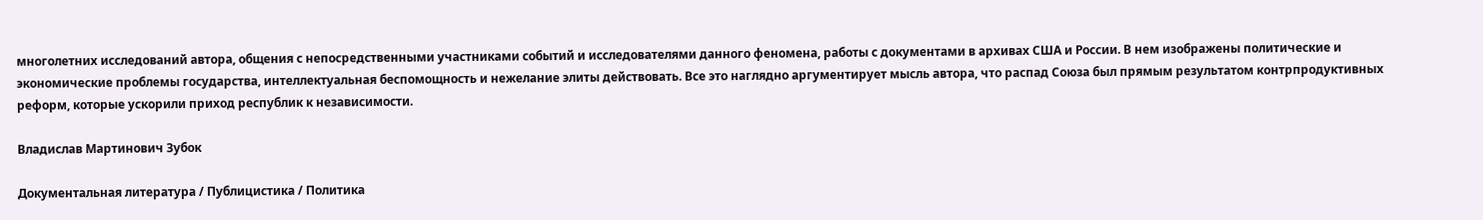многолетних исследований автора, общения с непосредственными участниками событий и исследователями данного феномена, работы с документами в архивах США и России. В нем изображены политические и экономические проблемы государства, интеллектуальная беспомощность и нежелание элиты действовать. Все это наглядно аргументирует мысль автора, что распад Союза был прямым результатом контрпродуктивных реформ, которые ускорили приход республик к независимости.

Владислав Мартинович Зубок

Документальная литература / Публицистика / Политика